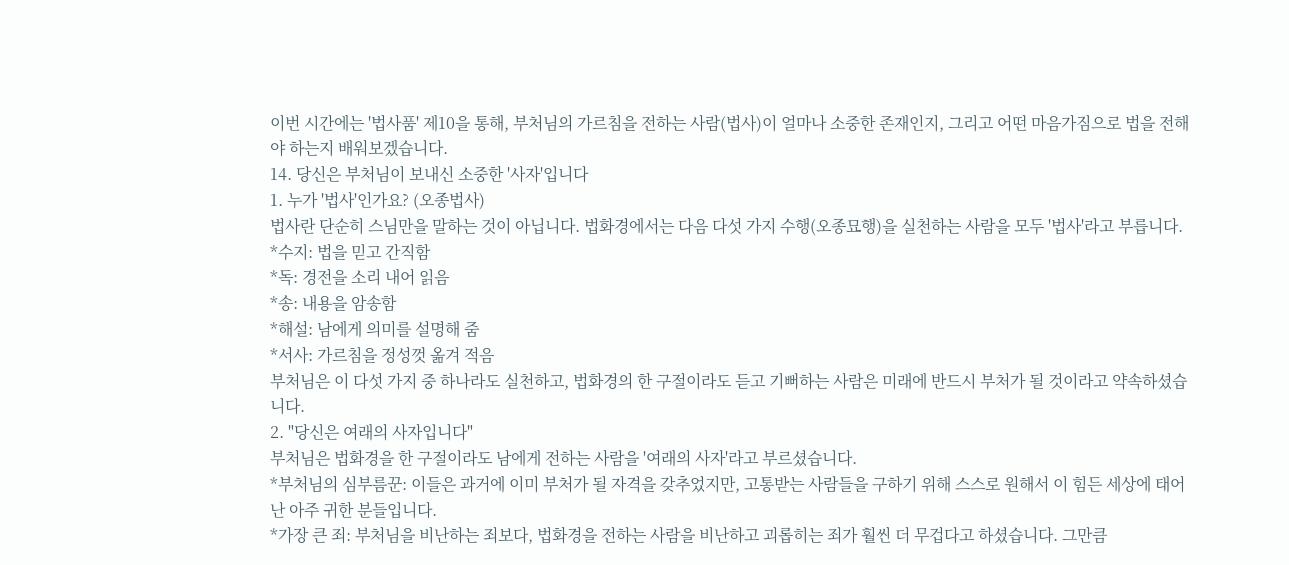이번 시간에는 '법사품' 제10을 통해, 부처님의 가르침을 전하는 사람(법사)이 얼마나 소중한 존재인지, 그리고 어떤 마음가짐으로 법을 전해야 하는지 배워보겠습니다.
14. 당신은 부처님이 보내신 소중한 '사자'입니다
1. 누가 '법사'인가요? (오종법사)
법사란 단순히 스님만을 말하는 것이 아닙니다. 법화경에서는 다음 다섯 가지 수행(오종묘행)을 실천하는 사람을 모두 '법사'라고 부릅니다.
*수지: 법을 믿고 간직함
*독: 경전을 소리 내어 읽음
*송: 내용을 암송함
*해설: 남에게 의미를 설명해 줌
*서사: 가르침을 정성껏 옮겨 적음
부처님은 이 다섯 가지 중 하나라도 실천하고, 법화경의 한 구절이라도 듣고 기뻐하는 사람은 미래에 반드시 부처가 될 것이라고 약속하셨습니다.
2. "당신은 여래의 사자입니다"
부처님은 법화경을 한 구절이라도 남에게 전하는 사람을 '여래의 사자'라고 부르셨습니다.
*부처님의 심부름꾼: 이들은 과거에 이미 부처가 될 자격을 갖추었지만, 고통받는 사람들을 구하기 위해 스스로 원해서 이 힘든 세상에 태어난 아주 귀한 분들입니다.
*가장 큰 죄: 부처님을 비난하는 죄보다, 법화경을 전하는 사람을 비난하고 괴롭히는 죄가 훨씬 더 무겁다고 하셨습니다. 그만큼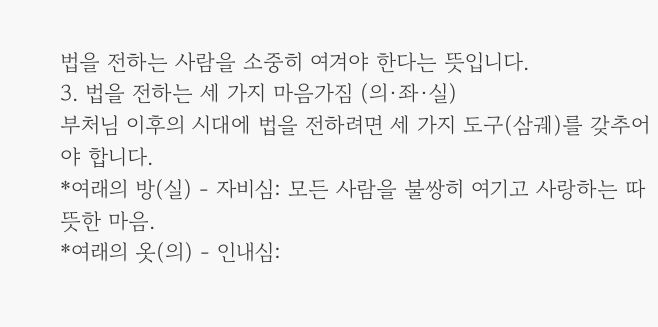법을 전하는 사람을 소중히 여겨야 한다는 뜻입니다.
3. 법을 전하는 세 가지 마음가짐 (의·좌·실)
부처님 이후의 시대에 법을 전하려면 세 가지 도구(삼궤)를 갖추어야 합니다.
*여래의 방(실) - 자비심: 모든 사람을 불쌍히 여기고 사랑하는 따뜻한 마음.
*여래의 옷(의) - 인내심: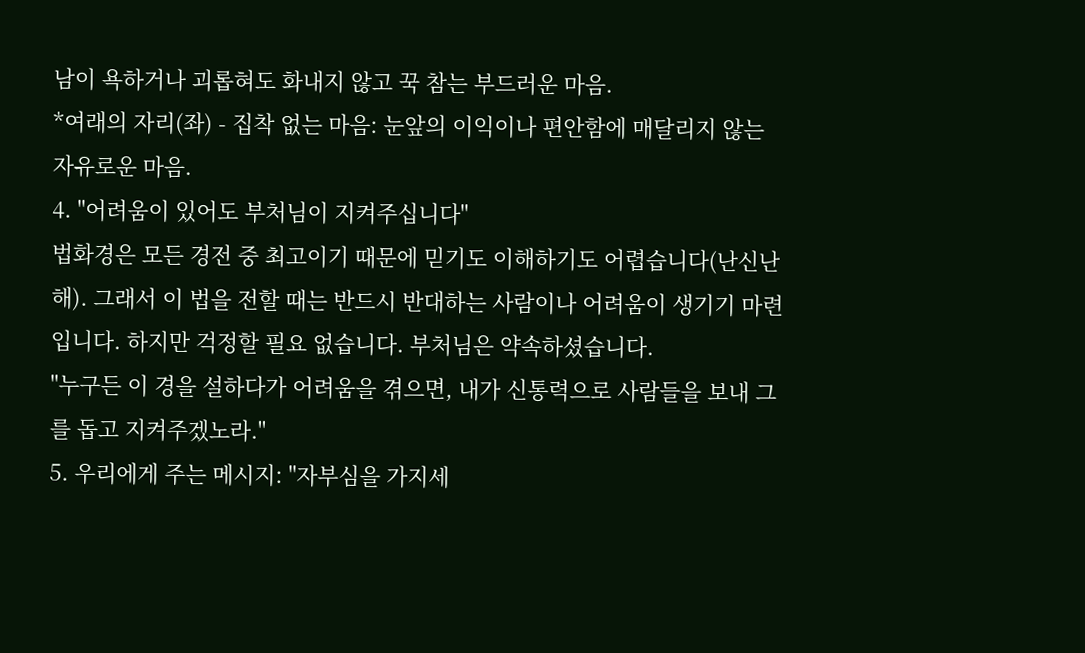남이 욕하거나 괴롭혀도 화내지 않고 꾹 참는 부드러운 마음.
*여래의 자리(좌) - 집착 없는 마음: 눈앞의 이익이나 편안함에 매달리지 않는 자유로운 마음.
4. "어려움이 있어도 부처님이 지켜주십니다"
법화경은 모든 경전 중 최고이기 때문에 믿기도 이해하기도 어렵습니다(난신난해). 그래서 이 법을 전할 때는 반드시 반대하는 사람이나 어려움이 생기기 마련입니다. 하지만 걱정할 필요 없습니다. 부처님은 약속하셨습니다.
"누구든 이 경을 설하다가 어려움을 겪으면, 내가 신통력으로 사람들을 보내 그를 돕고 지켜주겠노라."
5. 우리에게 주는 메시지: "자부심을 가지세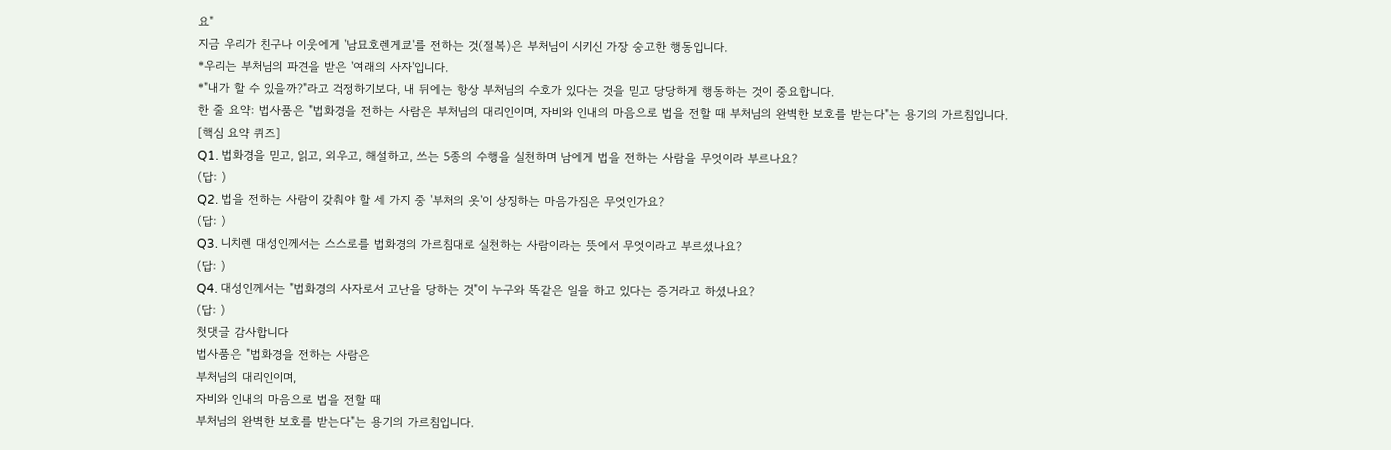요"
지금 우리가 친구나 이웃에게 '남묘호렌게쿄'를 전하는 것(절복)은 부처님이 시키신 가장 숭고한 행동입니다.
*우리는 부처님의 파견을 받은 '여래의 사자'입니다.
*"내가 할 수 있을까?"라고 걱정하기보다, 내 뒤에는 항상 부처님의 수호가 있다는 것을 믿고 당당하게 행동하는 것이 중요합니다.
한 줄 요약: 법사품은 "법화경을 전하는 사람은 부처님의 대리인이며, 자비와 인내의 마음으로 법을 전할 때 부처님의 완벽한 보호를 받는다"는 용기의 가르침입니다.
[핵심 요약 퀴즈]
Q1. 법화경을 믿고, 읽고, 외우고, 해설하고, 쓰는 5종의 수행을 실천하며 남에게 법을 전하는 사람을 무엇이라 부르나요?
(답: )
Q2. 법을 전하는 사람이 갖춰야 할 세 가지 중 '부처의 옷'이 상징하는 마음가짐은 무엇인가요?
(답: )
Q3. 니치렌 대성인께서는 스스로를 법화경의 가르침대로 실천하는 사람이라는 뜻에서 무엇이라고 부르셨나요?
(답: )
Q4. 대성인께서는 "법화경의 사자로서 고난을 당하는 것"이 누구와 똑같은 일을 하고 있다는 증거라고 하셨나요?
(답: )
첫댓글 감사합니다
법사품은 "법화경을 전하는 사람은
부처님의 대리인이며,
자비와 인내의 마음으로 법을 전할 때
부처님의 완벽한 보호를 받는다"는 용기의 가르침입니다.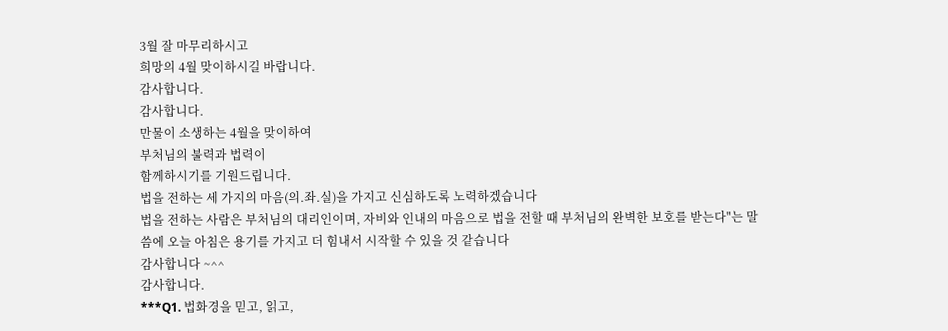3월 잘 마무리하시고
희망의 4월 맞이하시길 바랍니다.
감사합니다.
감사합니다.
만물이 소생하는 4월을 맞이하여
부처님의 불력과 법력이
함께하시기를 기원드립니다.
법을 전하는 세 가지의 마음(의.좌.실)을 가지고 신심하도록 노력하겠습니다
법을 전하는 사람은 부처님의 대리인이며, 자비와 인내의 마음으로 법을 전할 때 부처님의 완벽한 보호를 받는다"는 말씀에 오늘 아침은 용기를 가지고 더 힘내서 시작할 수 있을 것 같습니다
감사합니다 ~^^
감사합니다.
***Q1. 법화경을 믿고, 읽고,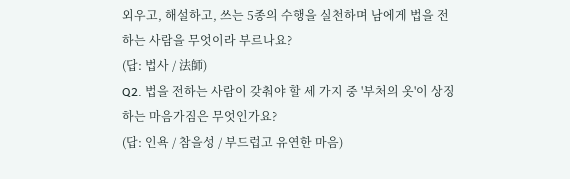외우고, 해설하고, 쓰는 5종의 수행을 실천하며 남에게 법을 전하는 사람을 무엇이라 부르나요?
(답: 법사 / 法師)
Q2. 법을 전하는 사람이 갖춰야 할 세 가지 중 '부처의 옷'이 상징하는 마음가짐은 무엇인가요?
(답: 인욕 / 참을성 / 부드럽고 유연한 마음)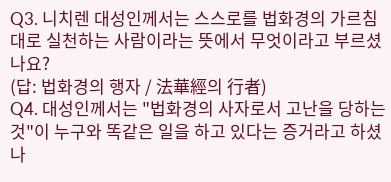Q3. 니치렌 대성인께서는 스스로를 법화경의 가르침대로 실천하는 사람이라는 뜻에서 무엇이라고 부르셨나요?
(답: 법화경의 행자 / 法華經의 行者)
Q4. 대성인께서는 "법화경의 사자로서 고난을 당하는 것"이 누구와 똑같은 일을 하고 있다는 증거라고 하셨나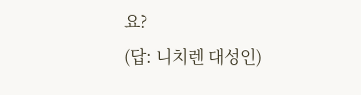요?
(답: 니치렌 대성인)